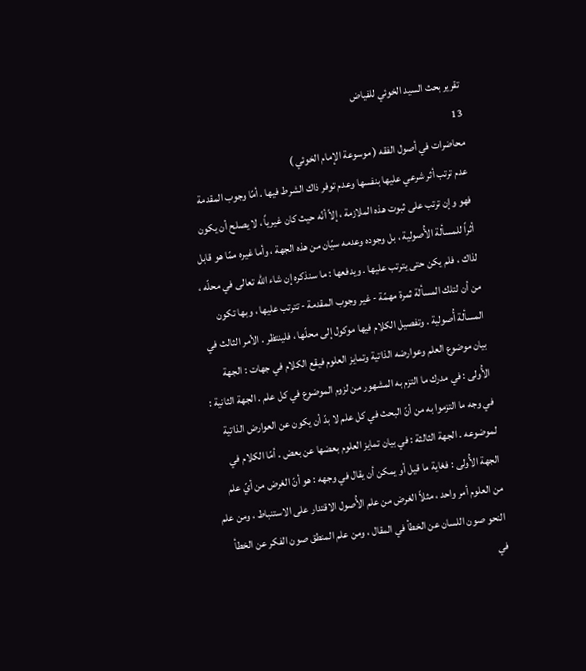تقرير بحث السيد الخوئي للفياض
13
محاضرات في أصول الفقه ( موسوعة الإمام الخوئي )
عدم ترتب أثر شرعي عليها بنفسها وعدم توفر ذاك الشرط فيها . أمّا وجوب المقدمة فهو وإن ترتب على ثبوت هذه الملازمة ، إلاّ أنّه حيث كان غيرياً ، لا يصلح أن يكون أثراً للمسألة الأُصولية ، بل وجوده وعدمه سيّان من هذه الجهة ، وأما غيره ممّا هو قابل لذاك ، فلم يكن حتى يترتب عليها . ويدفعها : ما سنذكره إن شاء الله تعالى في محلّه ، من أن لتلك المسألة ثمرة مهمّة - غير وجوب المقدمة - تترتب عليها ، وبها تكون المسألة أُصولية . وتفصيل الكلام فيها موكول إلى محلّها ، فلينتظر . الأمر الثالث في بيان موضوع العلم وعوارضه الذاتية وتمايز العلوم فيقع الكلام في جهات : الجهة الأُولى : في مدرك ما التزم به المشهور من لزوم الموضوع في كل علم . الجهة الثانية : في وجه ما التزموا به من أنّ البحث في كل علم لا بدّ أن يكون عن العوارض الذاتية لموضوعه . الجهة الثالثة : في بيان تمايز العلوم بعضها عن بعض . أمّا الكلام في الجهة الأُولى : فغاية ما قيل أو يمكن أن يقال في وجهه : هو أنّ الغرض من أيّ علم من العلوم أمر واحد ، مثلاً الغرض من علم الأُصول الاقتدار على الاستنباط ، ومن علم النحو صون اللسان عن الخطأ في المقال ، ومن علم المنطق صون الفكر عن الخطأ في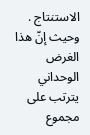الاستنتاج . وحيث إنّ هذا الغرض الوحداني يترتب على مجموع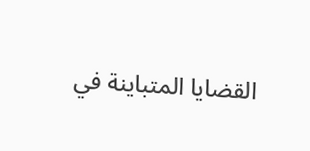القضايا المتباينة في